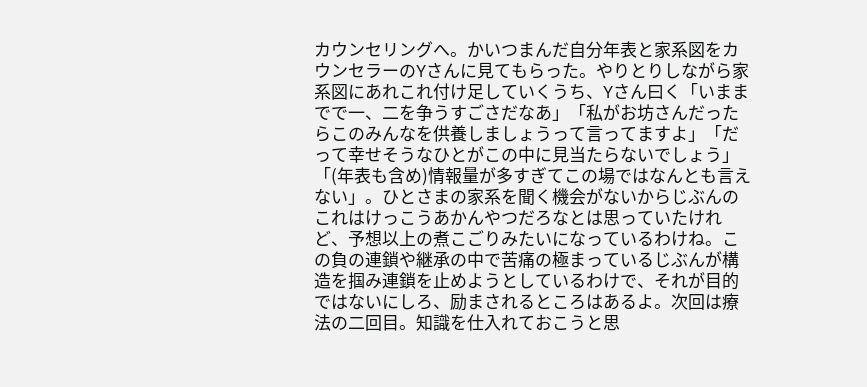カウンセリングへ。かいつまんだ自分年表と家系図をカウンセラーのYさんに見てもらった。やりとりしながら家系図にあれこれ付け足していくうち、Yさん曰く「いままでで一、二を争うすごさだなあ」「私がお坊さんだったらこのみんなを供養しましょうって言ってますよ」「だって幸せそうなひとがこの中に見当たらないでしょう」「(年表も含め)情報量が多すぎてこの場ではなんとも言えない」。ひとさまの家系を聞く機会がないからじぶんのこれはけっこうあかんやつだろなとは思っていたけれど、予想以上の煮こごりみたいになっているわけね。この負の連鎖や継承の中で苦痛の極まっているじぶんが構造を掴み連鎖を止めようとしているわけで、それが目的ではないにしろ、励まされるところはあるよ。次回は療法の二回目。知識を仕入れておこうと思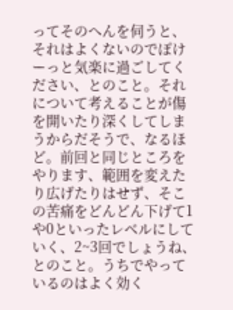ってそのへんを伺うと、それはよくないのでぽけーっと気楽に過ごしてください、とのこと。それについて考えることが傷を開いたり深くしてしまうからだそうで、なるほど。前回と同じところをやります、範囲を変えたり広げたりはせず、そこの苦痛をどんどん下げて1や0といったレベルにしていく、2~3回でしょうね、とのこと。うちでやっているのはよく効く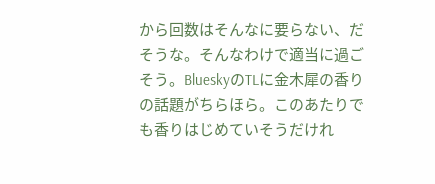から回数はそんなに要らない、だそうな。そんなわけで適当に過ごそう。BlueskyのTLに金木犀の香りの話題がちらほら。このあたりでも香りはじめていそうだけれ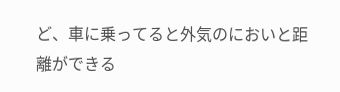ど、車に乗ってると外気のにおいと距離ができる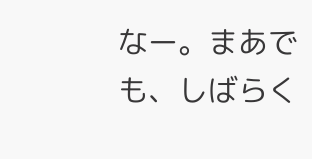なー。まあでも、しばらく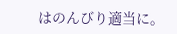はのんびり適当に。